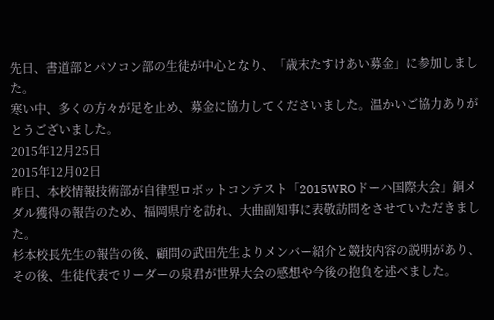先日、書道部とパソコン部の生徒が中心となり、「歳末たすけあい募金」に参加しました。
寒い中、多くの方々が足を止め、募金に協力してくださいました。温かいご協力ありがとうございました。
2015年12月25日
2015年12月02日
昨日、本校情報技術部が自律型ロボットコンテスト「2015WROドーハ国際大会」銅メダル獲得の報告のため、福岡県庁を訪れ、大曲副知事に表敬訪問をさせていただきました。
杉本校長先生の報告の後、顧問の武田先生よりメンバー紹介と競技内容の説明があり、その後、生徒代表でリーダーの泉君が世界大会の感想や今後の抱負を述べました。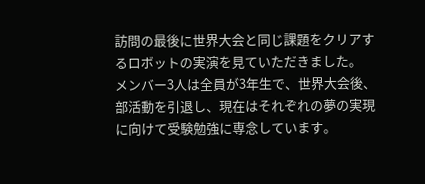訪問の最後に世界大会と同じ課題をクリアするロボットの実演を見ていただきました。
メンバー3人は全員が3年生で、世界大会後、部活動を引退し、現在はそれぞれの夢の実現に向けて受験勉強に専念しています。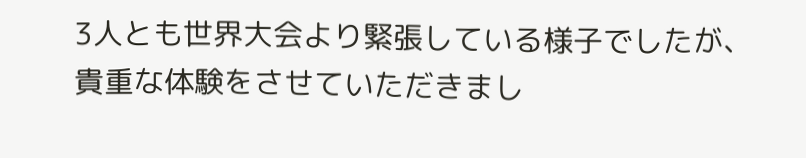3人とも世界大会より緊張している様子でしたが、貴重な体験をさせていただきまし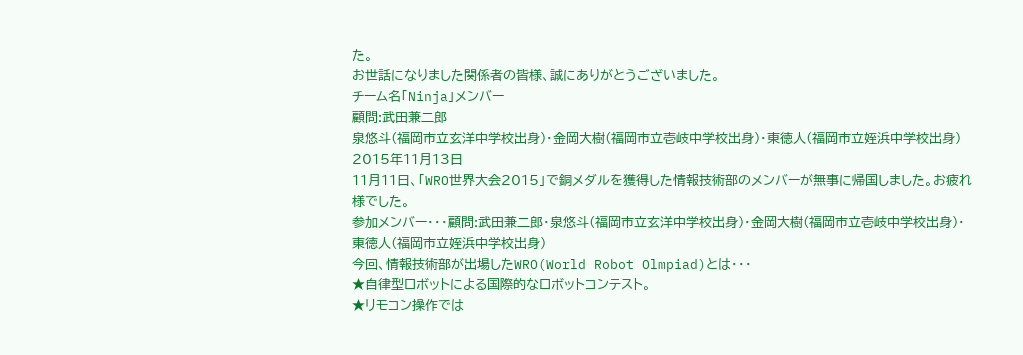た。
お世話になりました関係者の皆様、誠にありがとうございました。
チーム名「Ninja」メンバー
顧問:武田兼二郎
泉悠斗(福岡市立玄洋中学校出身)・金岡大樹(福岡市立壱岐中学校出身)・東徳人(福岡市立姪浜中学校出身)
2015年11月13日
11月11日、「WRO世界大会2015」で銅メダルを獲得した情報技術部のメンバーが無事に帰国しました。お疲れ様でした。
参加メンバー・・・顧問:武田兼二郎・泉悠斗(福岡市立玄洋中学校出身)・金岡大樹(福岡市立壱岐中学校出身)・東徳人(福岡市立姪浜中学校出身)
今回、情報技術部が出場したWRO(World Robot Olmpiad)とは・・・
★自律型ロボットによる国際的なロボットコンテスト。
★リモコン操作では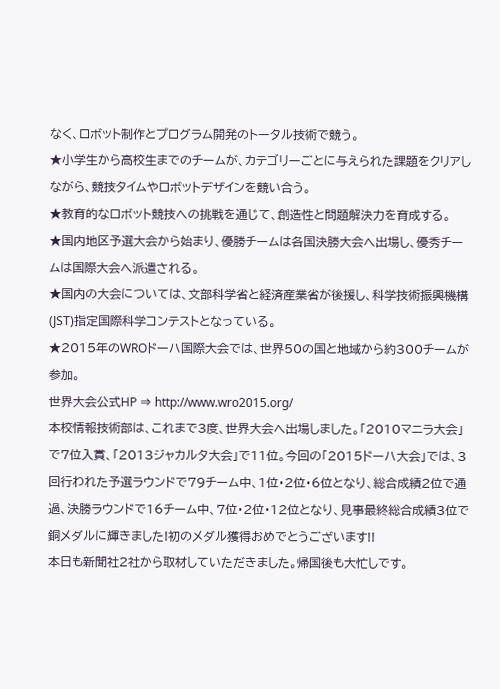なく、ロボット制作とプログラム開発のトータル技術で競う。
★小学生から高校生までのチームが、カテゴリーごとに与えられた課題をクリアしながら、競技タイムやロボットデザインを競い合う。
★教育的なロボット競技への挑戦を通じて、創造性と問題解決力を育成する。
★国内地区予選大会から始まり、優勝チームは各国決勝大会へ出場し、優秀チームは国際大会へ派遣される。
★国内の大会については、文部科学省と経済産業省が後援し、科学技術振興機構(JST)指定国際科学コンテストとなっている。
★2015年のWROドーハ国際大会では、世界50の国と地域から約300チームが参加。
世界大会公式HP ⇒ http://www.wro2015.org/
本校情報技術部は、これまで3度、世界大会へ出場しました。「2010マニラ大会」で7位入賞、「2013ジャカルタ大会」で11位。今回の「2015ドーハ大会」では、3回行われた予選ラウンドで79チーム中、1位・2位・6位となり、総合成績2位で通過、決勝ラウンドで16チーム中、7位・2位・12位となり、見事最終総合成績3位で銅メダルに輝きました!初のメダル獲得おめでとうございます!!
本日も新聞社2社から取材していただきました。帰国後も大忙しです。